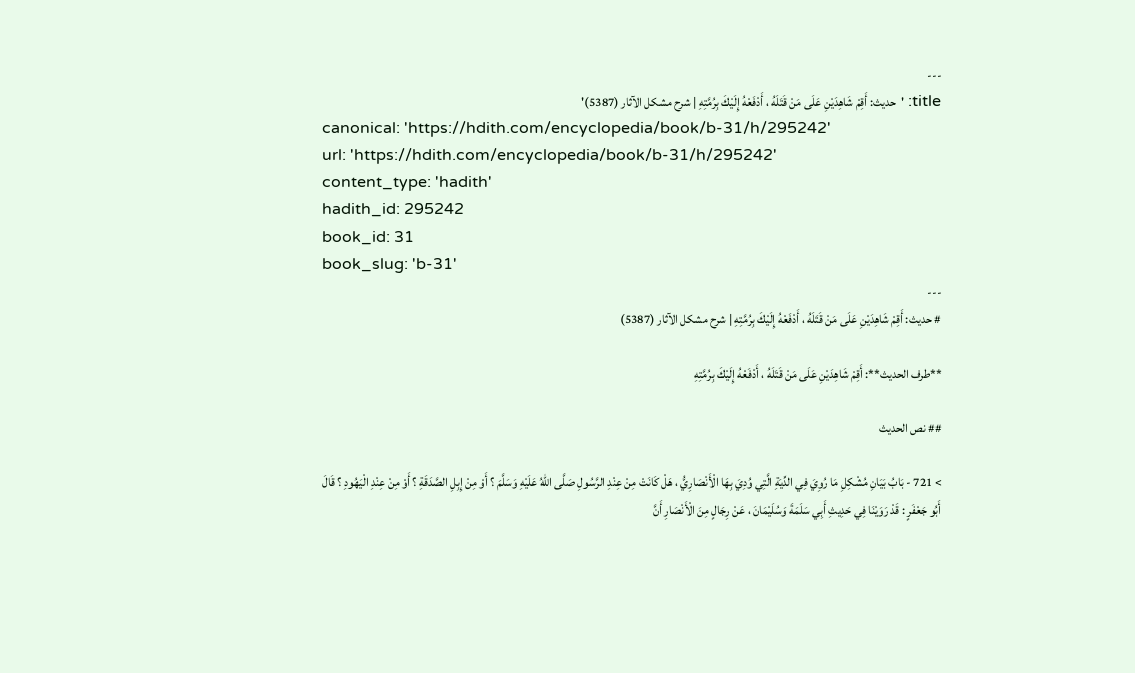---
title: 'حديث: أَقِمْ شَاهِدَيْنِ عَلَى مَنْ قَتَلَهُ ، أَدْفَعْهُ إِلَيْكَ بِرُمَّتِهِ | شرح مشكل الآثار (5387)'
canonical: 'https://hdith.com/encyclopedia/book/b-31/h/295242'
url: 'https://hdith.com/encyclopedia/book/b-31/h/295242'
content_type: 'hadith'
hadith_id: 295242
book_id: 31
book_slug: 'b-31'
---
# حديث: أَقِمْ شَاهِدَيْنِ عَلَى مَنْ قَتَلَهُ ، أَدْفَعْهُ إِلَيْكَ بِرُمَّتِهِ | شرح مشكل الآثار (5387)

**طرف الحديث**: أَقِمْ شَاهِدَيْنِ عَلَى مَنْ قَتَلَهُ ، أَدْفَعْهُ إِلَيْكَ بِرُمَّتِهِ

## نص الحديث

> 721 - بَابُ بَيَانِ مُشْكِلِ مَا رُوِيَ فِي الدِّيَةِ الَّتِي وُدِيَ بِهَا الْأَنْصَارِيُّ ، هَلْ كَانَتْ مِنْ عِنْدِ الرَّسُولِ صَلَّى اللهُ عَلَيْهِ وَسَلَّمَ ؟ أَوْ مِنْ إِبِلِ الصَّدَقَةِ ؟ أَوْ مِنْ عِنْدِ الْيَهُودِ ؟ قَالَ أَبُو جَعْفَرٍ : قَدْ رَوَيْنَا فِي حَدِيثِ أَبِي سَلَمَةَ وَسُلَيْمَانَ ، عَنْ رِجَالٍ مِنَ الْأَنْصَارِ أَنَّ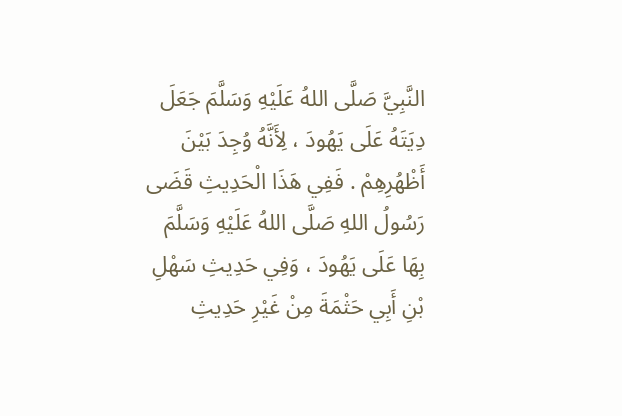النَّبِيَّ صَلَّى اللهُ عَلَيْهِ وَسَلَّمَ جَعَلَ دِيَتَهُ عَلَى يَهُودَ ، لِأَنَّهُ وُجِدَ بَيْنَ أَظْهُرِهِمْ . فَفِي هَذَا الْحَدِيثِ قَضَى رَسُولُ اللهِ صَلَّى اللهُ عَلَيْهِ وَسَلَّمَ بِهَا عَلَى يَهُودَ ، وَفِي حَدِيثِ سَهْلِ بْنِ أَبِي حَثْمَةَ مِنْ غَيْرِ حَدِيثِ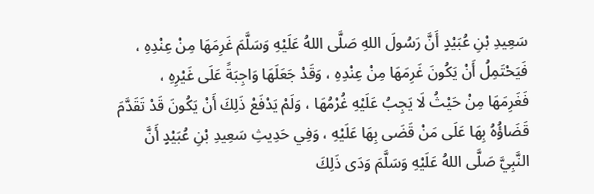سَعِيدِ بْنِ عُبَيْدٍ أَنَّ رَسُولَ اللهِ صَلَّى اللهُ عَلَيْهِ وَسَلَّمَ غَرِمَهَا مِنْ عِنْدِهِ ، فَيَحْتَمِلُ أَنْ يَكُونَ غَرِمَهَا مِنْ عِنْدِهِ ، وَقَدْ جَعَلَهَا وَاجِبَةً عَلَى غَيْرِهِ ، فَغَرِمَهَا مِنْ حَيْثُ لَا يَجِبُ عَلَيْهِ غُرْمُهَا ، وَلَمْ يَدْفَعْ ذَلِكَ أَنْ يَكُونَ قَدْ تَقَدَّمَ قَضَاؤُهُ بِهَا عَلَى مَنْ قَضَى بِهَا عَلَيْهِ ، وَفِي حَدِيثِ سَعِيدِ بْنِ عُبَيْدٍ أَنَّ النَّبِيَّ صَلَّى اللهُ عَلَيْهِ وَسَلَّمَ وَدَى ذَلِكَ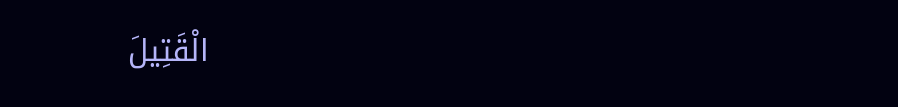الْقَتِيلَ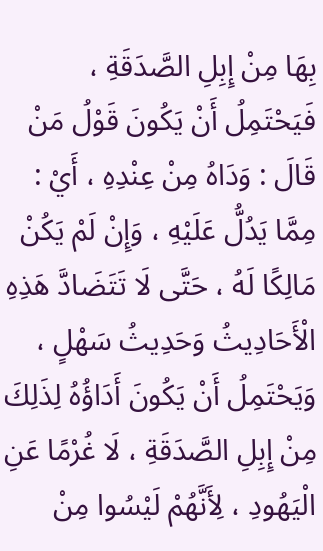بِهَا مِنْ إِبِلِ الصَّدَقَةِ ، فَيَحْتَمِلُ أَنْ يَكُونَ قَوْلُ مَنْ قَالَ : وَدَاهُ مِنْ عِنْدِهِ ، أَيْ : مِمَّا يَدُلُّ عَلَيْهِ ، وَإِنْ لَمْ يَكُنْ مَالِكًا لَهُ ، حَتَّى لَا تَتَضَادَّ هَذِهِ الْأَحَادِيثُ وَحَدِيثُ سَهْلٍ ، وَيَحْتَمِلُ أَنْ يَكُونَ أَدَاؤُهُ لِذَلِكَ مِنْ إِبِلِ الصَّدَقَةِ ، لَا غُرْمًا عَنِ الْيَهُودِ ، لِأَنَّهُمْ لَيْسُوا مِنْ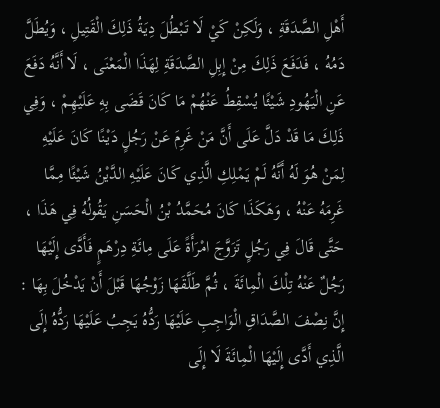أَهْلِ الصَّدَقَةِ ، وَلَكِنْ كَيْ لَا تَبْطُلَ دِيَةُ ذَلِكَ الْقَتِيلِ ، وَيُطَلَّ دَمُهُ ، فَدَفَعَ ذَلِكَ مِنْ إِبِلِ الصَّدَقَةِ لِهَذَا الْمَعْنَى ، لَا أَنَّهُ دَفَعَ عَنِ الْيَهُودِ شَيْئًا يُسْقِطُ عَنْهُمْ مَا كَانَ قَضَى بِهِ عَلَيْهِمْ ، وَفِي ذَلِكَ مَا قَدْ دَلَّ عَلَى أَنَّ مَنْ غَرِمَ عَنْ رَجُلٍ دَيْنًا كَانَ عَلَيْهِ لِمَنْ هُوَ لَهُ أَنَّهُ لَمْ يَمْلِكِ الَّذِي كَانَ عَلَيْهِ الدَّيْنُ شَيْئًا مِمَّا غَرِمَهُ عَنْهُ ، وَهَكَذَا كَانَ مُحَمَّدُ بْنُ الْحَسَنِ يَقُولُهُ فِي هَذَا ، حَتَّى قَالَ فِي رَجُلٍ تَزَوَّجَ امْرَأَةً عَلَى مِائَةِ دِرْهَمٍ فَأَدَّى إِلَيْهَا رَجُلٌ عَنْهُ تِلْكَ الْمِائَةَ ، ثُمَّ طَلَّقَهَا زَوْجُهَا قَبْلَ أَنْ يَدْخُلَ بِهَا : إِنَّ نِصْفَ الصَّدَاقِ الْوَاجِبِ عَلَيْهَا رَدُّهُ يَجِبُ عَلَيْهَا رَدُّهُ إِلَى الَّذِي أَدَّى إِلَيْهَا الْمِائَةَ لَا إِلَى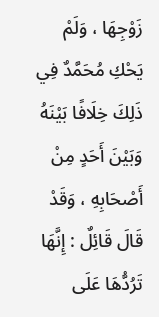زَوْجِهَا ، وَلَمْ يَحْكِ مُحَمَّدٌ فِي ذَلِكَ خِلَافًا بَيْنَهُ وَبَيْنَ أَحَدٍ مِنْ أَصْحَابِهِ ، وَقَدْ قَالَ قَائِلٌ : إِنَّهَا تَرُدُّهَا عَلَى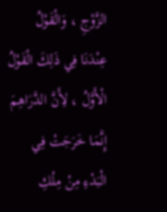الزَّوْجِ ، وَالْقَوْلُ عِنْدَنَا فِي ذَلِكَ الْقَوْلُ الْأَوَّلُ ، لِأَنَّ الدَّرَاهِمَ إِنَّمَا خَرَجَتْ فِي الْبَدْءِ مِنْ مِلْكِ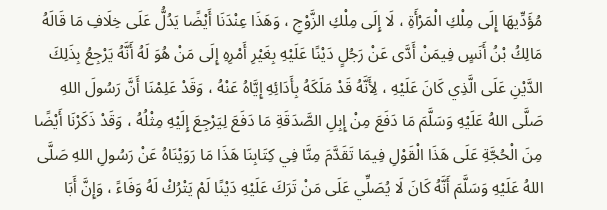مُؤَدِّيهَا إِلَى مِلْكِ الْمَرْأَةِ ، لَا إِلَى مِلْكِ الزَّوْجِ ، وَهَذَا عِنْدَنَا أَيْضًا يَدُلُّ عَلَى خِلَافِ مَا قَالَهُ مَالِكُ بْنُ أَنَسٍ فِيمَنْ أَدَّى عَنْ رَجُلٍ دَيْنًا عَلَيْهِ بِغَيْرِ أَمْرِهِ إِلَى مَنْ هُوَ لَهُ أَنَّهُ يَرْجِعُ بِذَلِكَ الدَّيْنِ عَلَى الَّذِي كَانَ عَلَيْهِ ، لِأَنَّهُ قَدْ مَلَكَهُ بِأَدَائِهِ إِيَّاهُ عَنْهُ ، وَقَدْ عَلِمْنَا أَنَّ رَسُولَ اللهِ صَلَّى اللهُ عَلَيْهِ وَسَلَّمَ مَا دَفَعَ مِنْ إِبِلِ الصَّدَقَةِ مَا دَفَعَ لِيَرْجِعَ إِلَيْهِ مِثْلُهُ ، وَقَدْ ذَكَرْنَا أَيْضًا مِنَ الْحُجَّةِ عَلَى هَذَا الْقَوْلِ فِيمَا تَقَدَّمَ مِنَّا فِي كِتَابِنَا هَذَا مَا رَوَيْنَاهُ عَنْ رَسُولِ اللهِ صَلَّى اللهُ عَلَيْهِ وَسَلَّمَ أَنَّهُ كَانَ لَا يُصَلِّي عَلَى مَنْ تَرَكَ عَلَيْهِ دَيْنًا لَمْ يَتْرُكْ لَهُ وَفَاءً ، وَإِنَّ أَبَا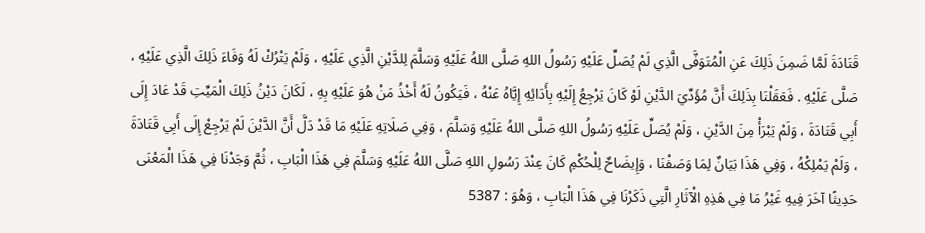قَتَادَةَ لَمَّا ضَمِنَ ذَلِكَ عَنِ الْمُتَوَفَّى الَّذِي لَمْ يُصَلِّ عَلَيْهِ رَسُولُ اللهِ صَلَّى اللهُ عَلَيْهِ وَسَلَّمَ لِلدَّيْنِ الَّذِي عَلَيْهِ ، وَلَمْ يَتْرُكْ لَهُ وَفَاءَ ذَلِكَ الَّذِي عَلَيْهِ ، صَلَّى عَلَيْهِ . فَعَقَلْنَا بِذَلِكَ أَنَّ مُؤَدِّيَ الدَّيْنِ لَوْ كَانَ يَرْجِعُ إِلَيْهِ بِأَدَائِهِ إِيَّاهُ عَنْهُ ، فَيَكُونُ لَهُ أَخْذُ مَنْ هُوَ عَلَيْهِ بِهِ ، لَكَانَ دَيْنُ ذَلِكَ الْمَيِّتِ قَدْ عَادَ إِلَى أَبِي قَتَادَةَ ، وَلَمْ يَبْرَأْ مِنَ الدَّيْنِ ، وَلَمْ يُصَلِّ عَلَيْهِ رَسُولُ اللهِ صَلَّى اللهُ عَلَيْهِ وَسَلَّمَ ، وَفِي صَلَاتِهِ عَلَيْهِ مَا قَدْ دَلَّ أَنَّ الدَّيْنَ لَمْ يَرْجِعْ إِلَى أَبِي قَتَادَةَ ، وَلَمْ يَمْلِكْهُ ، وَفِي هَذَا بَيَانٌ لِمَا وَصَفْنَا ، وَإِيضَاحٌ لِلْحُكْمِ كَانَ عِنْدَ رَسُولِ اللهِ صَلَّى اللهُ عَلَيْهِ وَسَلَّمَ فِي هَذَا الْبَابِ ، ثُمَّ وَجَدْنَا فِي هَذَا الْمَعْنَى حَدِيثًا آخَرَ فِيهِ غَيْرُ مَا فِي هَذِهِ الْآثَارِ الَّتِي ذَكَرْنَا فِي هَذَا الْبَابِ ، وَهُوَ : 5387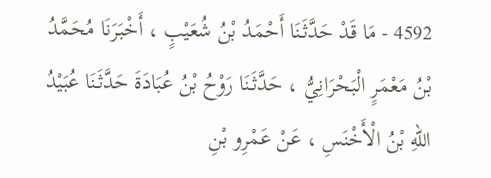4592 - مَا قَدْ حَدَّثَنَا أَحْمَدُ بْنُ شُعَيْبٍ ، أَخْبَرَنَا مُحَمَّدُ بْنُ مَعْمَرٍ الْبَحْرَانِيُّ ، حَدَّثَنَا رَوْحُ بْنُ عُبَادَةَ حَدَّثَنَا عُبَيْدُ اللهِ بْنُ الْأَخْنَسِ ، عَنْ عَمْرِو بْنِ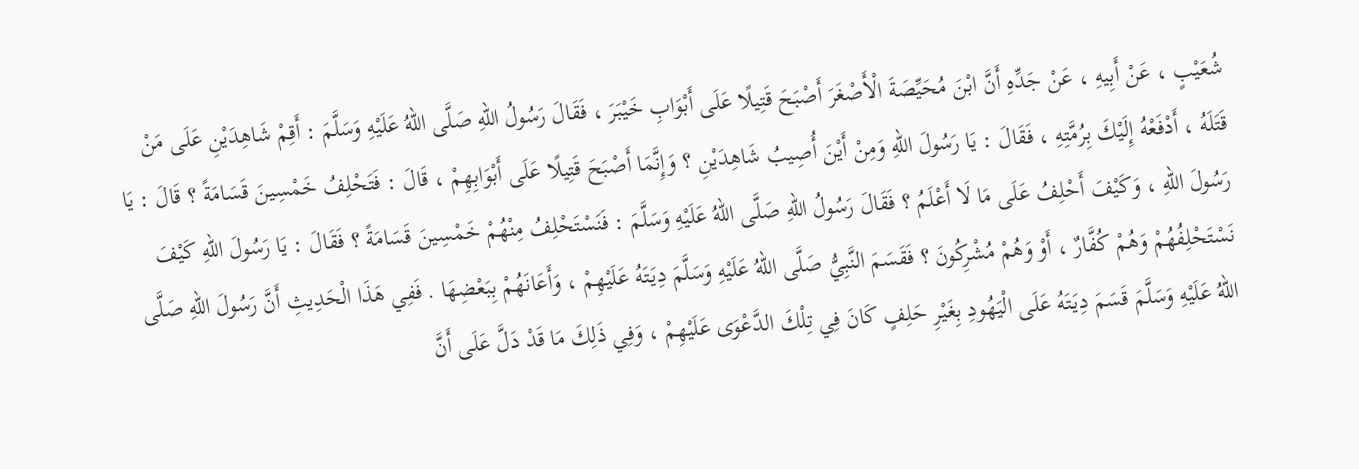شُعَيْبٍ ، عَنْ أَبِيهِ ، عَنْ جَدِّهِ أَنَّ ابْنَ مُحَيِّصَةَ الْأَصْغَرَ أَصْبَحَ قَتِيلًا عَلَى أَبْوَابِ خَيْبَرَ ، فَقَالَ رَسُولُ اللهِ صَلَّى اللهُ عَلَيْهِ وَسَلَّمَ : أَقِمْ شَاهِدَيْنِ عَلَى مَنْ قَتَلَهُ ، أَدْفَعْهُ إِلَيْكَ بِرُمَّتِهِ ، فَقَالَ : يَا رَسُولَ اللهِ وَمِنْ أَيْنَ أُصِيبُ شَاهِدَيْنِ ؟ وَإِنَّمَا أَصْبَحَ قَتِيلًا عَلَى أَبْوَابِهِمْ ، قَالَ : فَتَحْلِفُ خَمْسِينَ قَسَامَةً ؟ قَالَ : يَا رَسُولَ اللهِ ، وَكَيْفَ أَحْلِفُ عَلَى مَا لَا أَعْلَمُ ؟ فَقَالَ رَسُولُ اللهِ صَلَّى اللهُ عَلَيْهِ وَسَلَّمَ : فَنَسْتَحْلِفُ مِنْهُمْ خَمْسِينَ قَسَامَةً ؟ فَقَالَ : يَا رَسُولَ اللهِ كَيْفَ نَسْتَحْلِفُهُمْ وَهُمْ كُفَّارٌ ، أَوْ وَهُمْ مُشْرِكُونَ ؟ فَقَسَمَ النَّبِيُّ صَلَّى اللهُ عَلَيْهِ وَسَلَّمَ دِيَتَهُ عَلَيْهِمْ ، وَأَعَانَهُمْ بِبَعْضِهَا . فَفِي هَذَا الْحَدِيثِ أَنَّ رَسُولَ اللهِ صَلَّى اللهُ عَلَيْهِ وَسَلَّمَ قَسَمَ دِيَتَهُ عَلَى الْيَهُودِ بِغَيْرِ حَلِفٍ كَانَ فِي تِلْكَ الدَّعْوَى عَلَيْهِمْ ، وَفِي ذَلِكَ مَا قَدْ دَلَّ عَلَى أَنَّ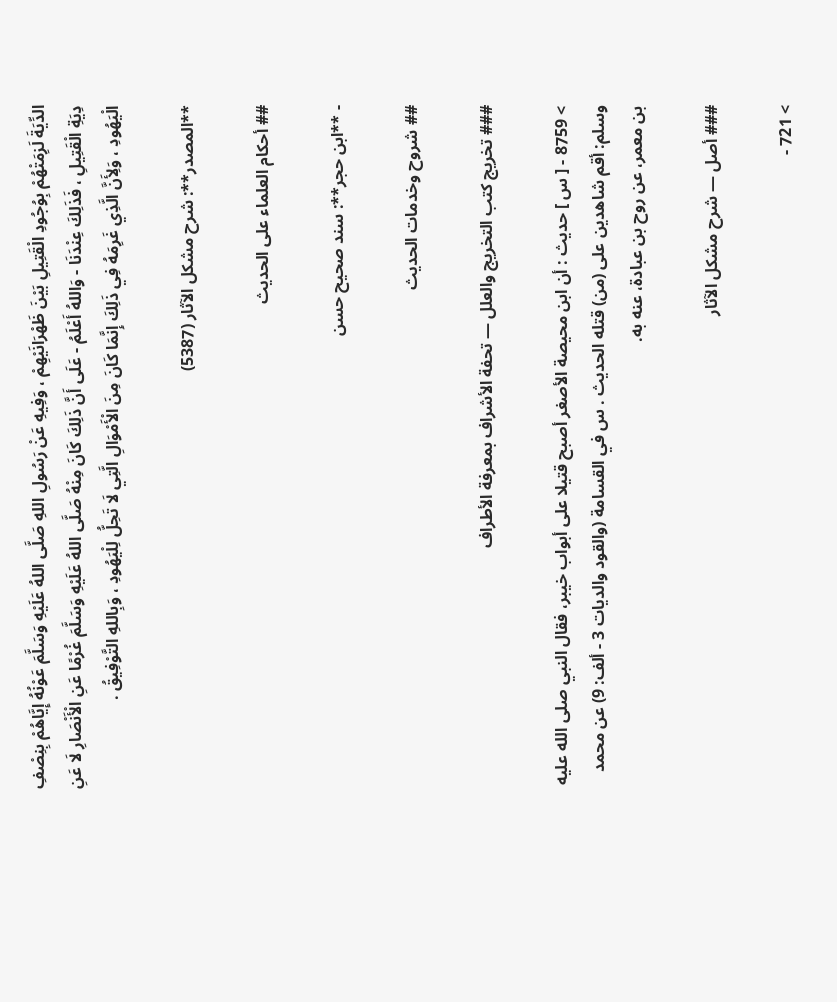الدِّيَةَ لَزِمَتْهُمْ بِوُجُودِ الْقَتِيلِ بَيْنَ ظَهْرَانَيْهِمْ ، وَفِيهِ عَنْ رَسُولِ اللهِ صَلَّى اللهُ عَلَيْهِ وَسَلَّمَ عَوْنُهُ إِيَّاهُمْ بِنِصْفِ دِيَةِ الْقَتِيلِ ، فَذَلِكَ عِنْدَنَا - وَاللهُ أَعْلَمُ - عَلَى أَنَّ ذَلِكَ كَانَ مِنْهُ صَلَّى اللهُ عَلَيْهِ وَسَلَّمَ غُرْمًا عَنِ الْأَنْصَارِ لَا عَنِ الْيَهُودِ ، وَلِأَنَّ الَّذِي غَرِمَهُ فِي ذَلِكَ إِنَّمَا كَانَ مِنَ الْأَمْوَالِ الَّتِي لَا تَحِلُّ لِلْيَهُودِ ، وَبِاللهِ التَّوْفِيقُ .

**المصدر**: شرح مشكل الآثار (5387)

## أحكام العلماء على الحديث

- **ابن حجر**: سند صحيح حسن

## شروح وخدمات الحديث

### تخريج كتب التخريج والعلل — تحفة الأشراف بمعرفة الأطراف

> 8759 - [ س ] حديث : أن ابن محيصة الأصغر أصبح قتيلا على أبواب خيبر، فقال النبي صلى الله عليه وسلم: أقم شاهدين على (من) قتله الحديث . س في القسامة (والقود والديات 3 - ألف: 9) عن محمد بن معمر، عن روح بن عبادة، عنه به.

### أصل — شرح مشكل الآثار

> 721 -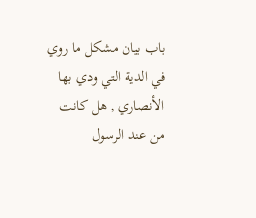باب بيان مشكل ما روي في الدية التي ودي بها الأنصاري , هل كانت من عند الرسول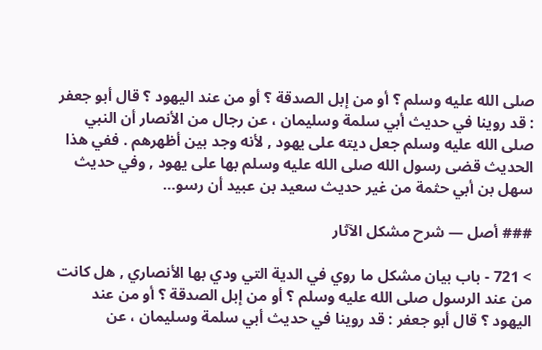صلى الله عليه وسلم ؟ أو من إبل الصدقة ؟ أو من عند اليهود ؟ قال أبو جعفر : قد روينا في حديث أبي سلمة وسليمان ، عن رجال من الأنصار أن النبي صلى الله عليه وسلم جعل ديته على يهود , لأنه وجد بين أظهرهم . ففي هذا الحديث قضى رسول الله صلى الله عليه وسلم بها على يهود , وفي حديث سهل بن أبي حثمة من غير حديث سعيد بن عبيد أن رسو…

### أصل — شرح مشكل الآثار

> 721 - باب بيان مشكل ما روي في الدية التي ودي بها الأنصاري , هل كانت من عند الرسول صلى الله عليه وسلم ؟ أو من إبل الصدقة ؟ أو من عند اليهود ؟ قال أبو جعفر : قد روينا في حديث أبي سلمة وسليمان ، عن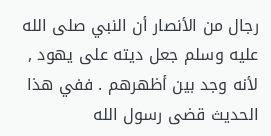رجال من الأنصار أن النبي صلى الله عليه وسلم جعل ديته على يهود , لأنه وجد بين أظهرهم . ففي هذا الحديث قضى رسول الله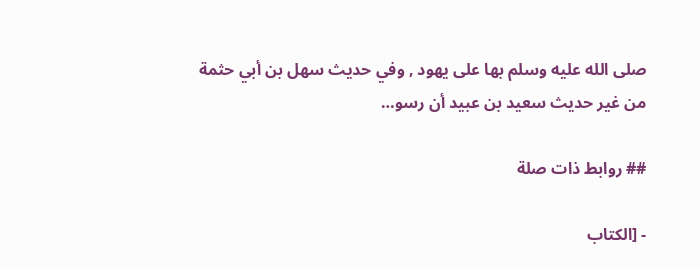صلى الله عليه وسلم بها على يهود , وفي حديث سهل بن أبي حثمة من غير حديث سعيد بن عبيد أن رسو…

## روابط ذات صلة

- [الكتاب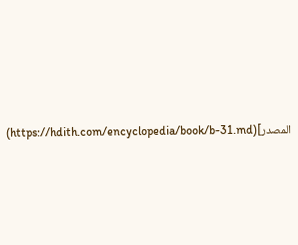المصدر](https://hdith.com/encyclopedia/book/b-31.md)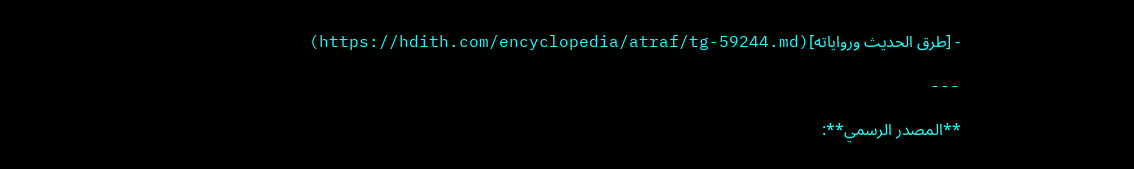- [طرق الحديث ورواياته](https://hdith.com/encyclopedia/atraf/tg-59244.md)

---

**المصدر الرسمي**: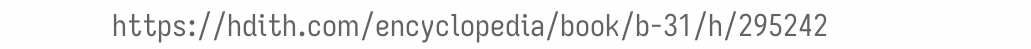https://hdith.com/encyclopedia/book/b-31/h/295242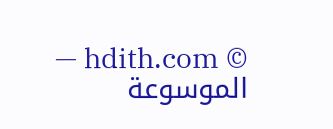© hdith.com — الموسوعة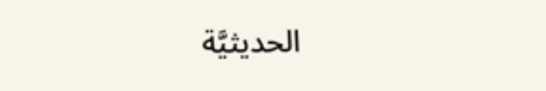الحديثيَّة